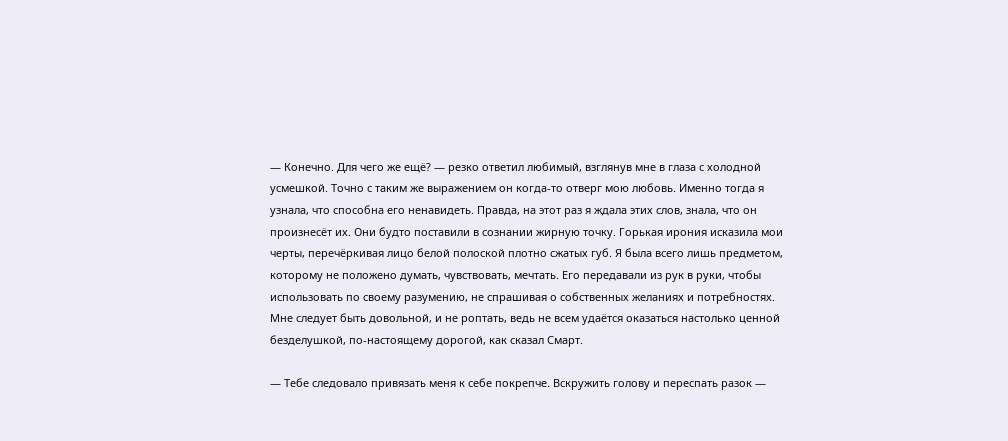— Конечно. Для чего же ещё? — резко ответил любимый, взглянув мне в глаза с холодной усмешкой. Точно с таким же выражением он когда-то отверг мою любовь. Именно тогда я узнала, что способна его ненавидеть. Правда, на этот раз я ждала этих слов, знала, что он произнесёт их. Они будто поставили в сознании жирную точку. Горькая ирония исказила мои черты, перечёркивая лицо белой полоской плотно сжатых губ. Я была всего лишь предметом, которому не положено думать, чувствовать, мечтать. Его передавали из рук в руки, чтобы использовать по своему разумению, не спрашивая о собственных желаниях и потребностях. Мне следует быть довольной, и не роптать, ведь не всем удаётся оказаться настолько ценной безделушкой, по-настоящему дорогой, как сказал Смарт.

— Тебе следовало привязать меня к себе покрепче. Вскружить голову и переспать разок —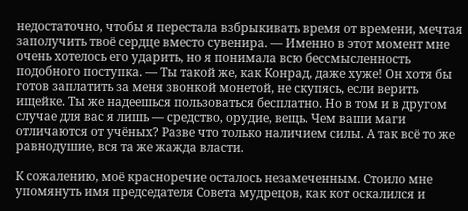недостаточно, чтобы я перестала взбрыкивать время от времени, мечтая заполучить твоё сердце вместо сувенира. — Именно в этот момент мне очень хотелось его ударить, но я понимала всю бессмысленность подобного поступка. — Ты такой же, как Конрад, даже хуже! Он хотя бы готов заплатить за меня звонкой монетой, не скупясь, если верить ищейке. Ты же надеешься пользоваться бесплатно. Но в том и в другом случае для вас я лишь — средство, орудие, вещь. Чем ваши маги отличаются от учёных? Разве что только наличием силы. А так всё то же равнодушие, вся та же жажда власти.

К сожалению, моё красноречие осталось незамеченным. Стоило мне упомянуть имя председателя Совета мудрецов, как кот оскалился и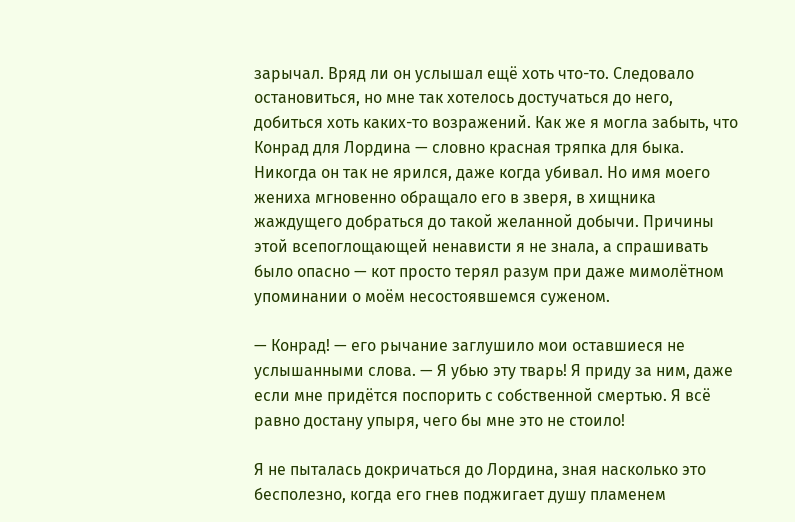зарычал. Вряд ли он услышал ещё хоть что-то. Следовало остановиться, но мне так хотелось достучаться до него, добиться хоть каких-то возражений. Как же я могла забыть, что Конрад для Лордина — словно красная тряпка для быка. Никогда он так не ярился, даже когда убивал. Но имя моего жениха мгновенно обращало его в зверя, в хищника жаждущего добраться до такой желанной добычи. Причины этой всепоглощающей ненависти я не знала, а спрашивать было опасно — кот просто терял разум при даже мимолётном упоминании о моём несостоявшемся суженом.

— Конрад! — его рычание заглушило мои оставшиеся не услышанными слова. — Я убью эту тварь! Я приду за ним, даже если мне придётся поспорить с собственной смертью. Я всё равно достану упыря, чего бы мне это не стоило!

Я не пыталась докричаться до Лордина, зная насколько это бесполезно, когда его гнев поджигает душу пламенем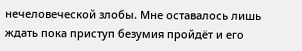нечеловеческой злобы. Мне оставалось лишь ждать пока приступ безумия пройдёт и его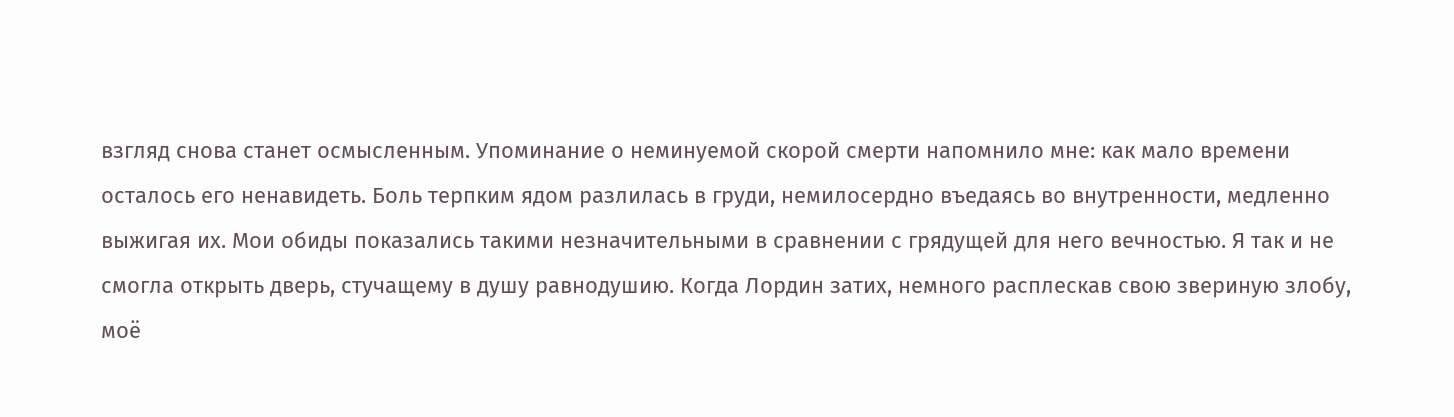взгляд снова станет осмысленным. Упоминание о неминуемой скорой смерти напомнило мне: как мало времени осталось его ненавидеть. Боль терпким ядом разлилась в груди, немилосердно въедаясь во внутренности, медленно выжигая их. Мои обиды показались такими незначительными в сравнении с грядущей для него вечностью. Я так и не смогла открыть дверь, стучащему в душу равнодушию. Когда Лордин затих, немного расплескав свою звериную злобу, моё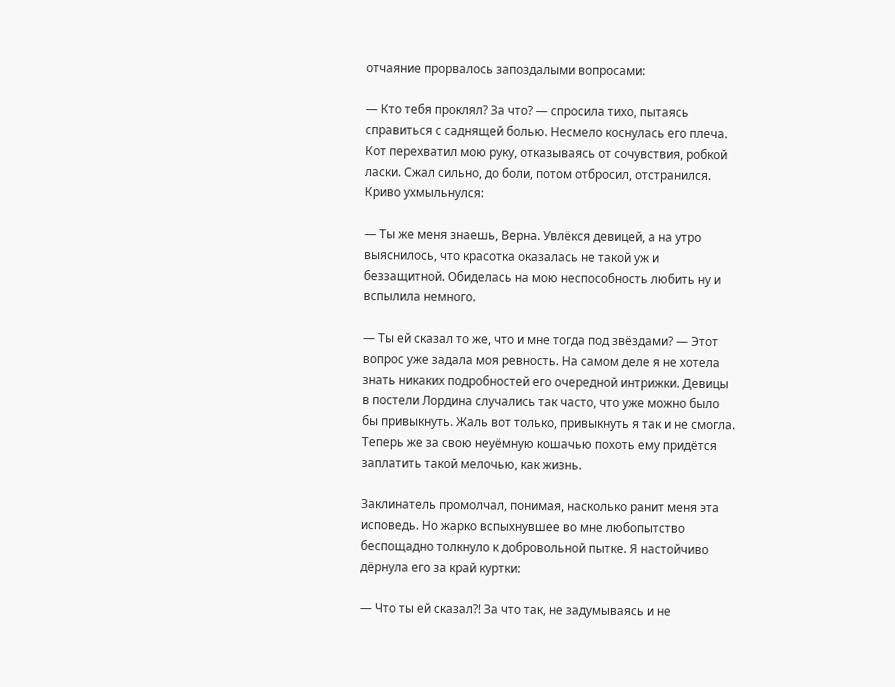отчаяние прорвалось запоздалыми вопросами:

— Кто тебя проклял? За что? — спросила тихо, пытаясь справиться с саднящей болью. Несмело коснулась его плеча. Кот перехватил мою руку, отказываясь от сочувствия, робкой ласки. Сжал сильно, до боли, потом отбросил, отстранился. Криво ухмыльнулся:

— Ты же меня знаешь, Верна. Увлёкся девицей, а на утро выяснилось, что красотка оказалась не такой уж и беззащитной. Обиделась на мою неспособность любить ну и вспылила немного.

— Ты ей сказал то же, что и мне тогда под звёздами? — Этот вопрос уже задала моя ревность. На самом деле я не хотела знать никаких подробностей его очередной интрижки. Девицы в постели Лордина случались так часто, что уже можно было бы привыкнуть. Жаль вот только, привыкнуть я так и не смогла. Теперь же за свою неуёмную кошачью похоть ему придётся заплатить такой мелочью, как жизнь.

Заклинатель промолчал, понимая, насколько ранит меня эта исповедь. Но жарко вспыхнувшее во мне любопытство беспощадно толкнуло к добровольной пытке. Я настойчиво дёрнула его за край куртки:

— Что ты ей сказал?! За что так, не задумываясь и не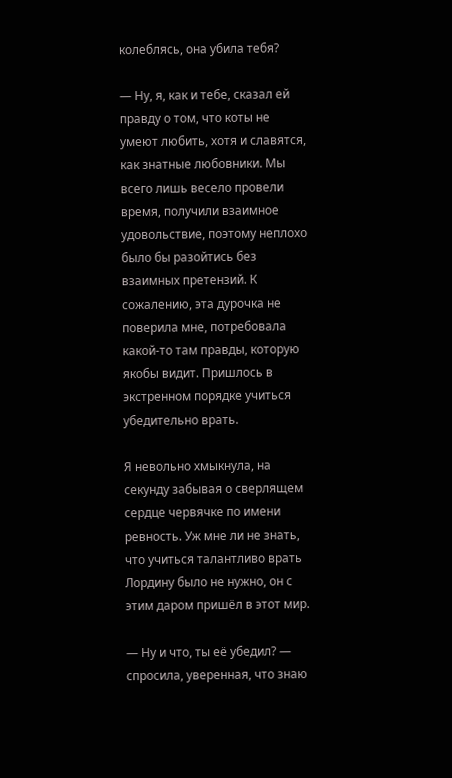колеблясь, она убила тебя?

— Ну, я, как и тебе, сказал ей правду о том, что коты не умеют любить, хотя и славятся, как знатные любовники. Мы всего лишь весело провели время, получили взаимное удовольствие, поэтому неплохо было бы разойтись без взаимных претензий. К сожалению, эта дурочка не поверила мне, потребовала какой-то там правды, которую якобы видит. Пришлось в экстренном порядке учиться убедительно врать.

Я невольно хмыкнула, на секунду забывая о сверлящем сердце червячке по имени ревность. Уж мне ли не знать, что учиться талантливо врать Лордину было не нужно, он с этим даром пришёл в этот мир.

— Ну и что, ты её убедил? — спросила, уверенная, что знаю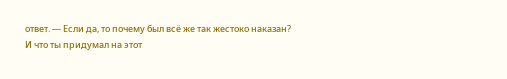ответ. — Если да, то почему был всё же так жестоко наказан? И что ты придумал на этот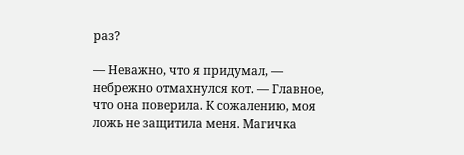раз?

— Неважно, что я придумал, — небрежно отмахнулся кот. — Главное, что она поверила. К сожалению, моя ложь не защитила меня. Магичка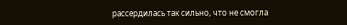рассердилась так сильно, что не смогла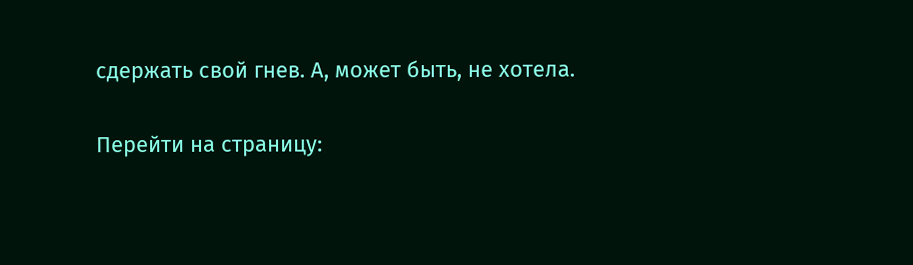сдержать свой гнев. А, может быть, не хотела.

Перейти на страницу: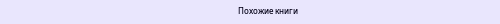Похожие книги